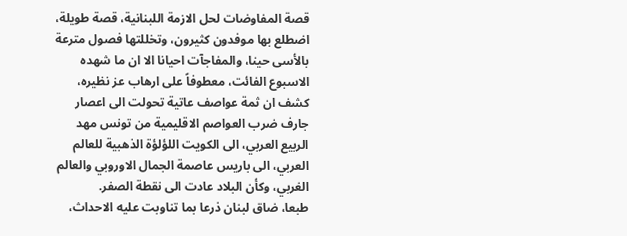قصة المفاوضات لحل الازمة اللبنانية، قصة طويلة، اضطلع بها موفدون كثيرون، وتخللتها فصول مترعة بالأسى حينا، والمفاجآت احيانا الا ان ما شهده الاسبوع الفائت، معطوفاً على ارهاب عز نظيره، كشف ان ثمة عواصف عاتية تحولت الى اعصار جارف ضرب العواصم الاقليمية من تونس مهد الربيع العربي، الى الكويت اللؤلؤة الذهبية للعالم العربي، الى باريس عاصمة الجمال الاوروبي والعالم الغربي، وكأن البلاد عادت الى نقطة الصفر.
طبعا، ضاق لبنان ذرعا بما تناوبت عليه الاحداث،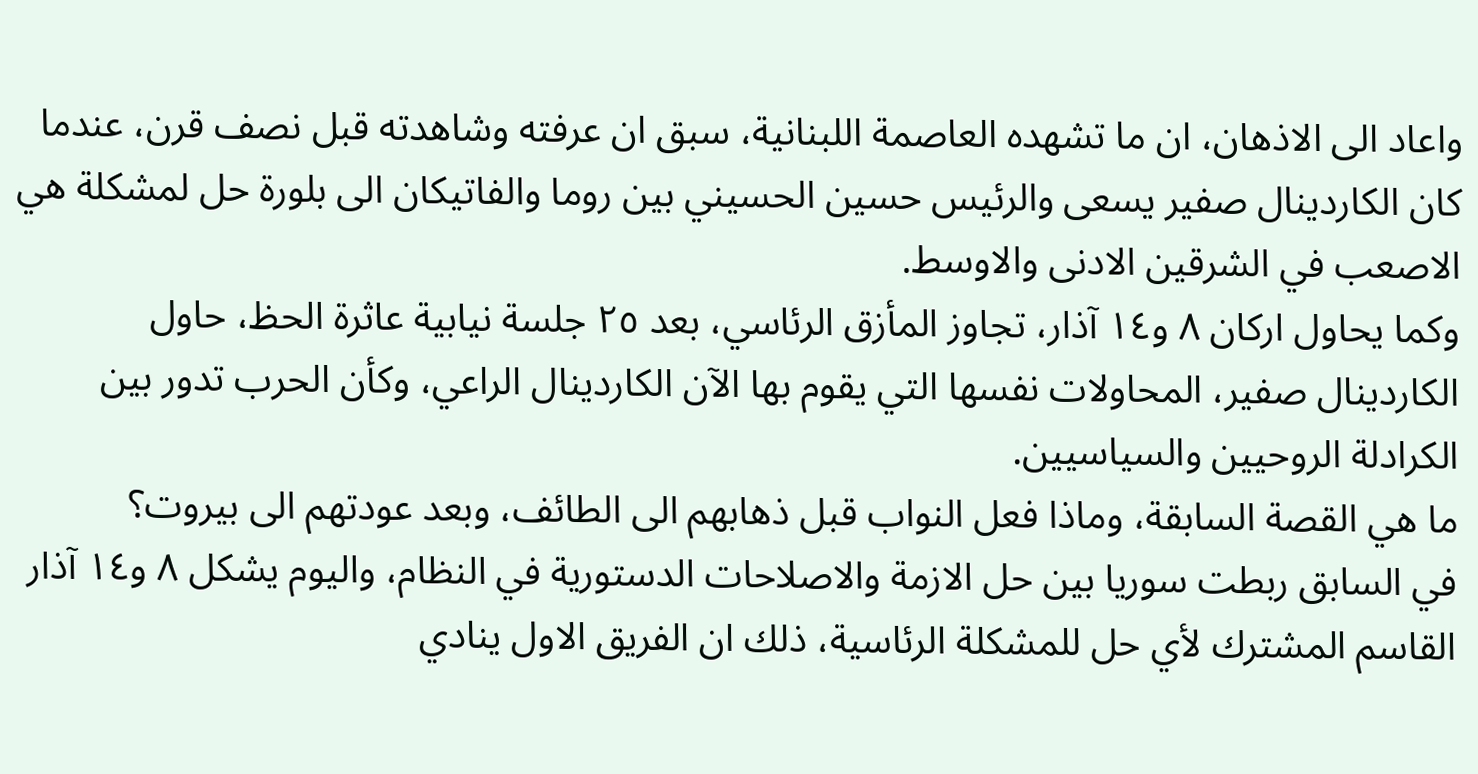واعاد الى الاذهان، ان ما تشهده العاصمة اللبنانية، سبق ان عرفته وشاهدته قبل نصف قرن، عندما كان الكاردينال صفير يسعى والرئيس حسين الحسيني بين روما والفاتيكان الى بلورة حل لمشكلة هي الاصعب في الشرقين الادنى والاوسط.
وكما يحاول اركان ٨ و١٤ آذار، تجاوز المأزق الرئاسي، بعد ٢٥ جلسة نيابية عاثرة الحظ، حاول الكاردينال صفير، المحاولات نفسها التي يقوم بها الآن الكاردينال الراعي، وكأن الحرب تدور بين الكرادلة الروحيين والسياسيين.
ما هي القصة السابقة، وماذا فعل النواب قبل ذهابهم الى الطائف، وبعد عودتهم الى بيروت؟
في السابق ربطت سوريا بين حل الازمة والاصلاحات الدستورية في النظام، واليوم يشكل ٨ و١٤ آذار القاسم المشترك لأي حل للمشكلة الرئاسية، ذلك ان الفريق الاول ينادي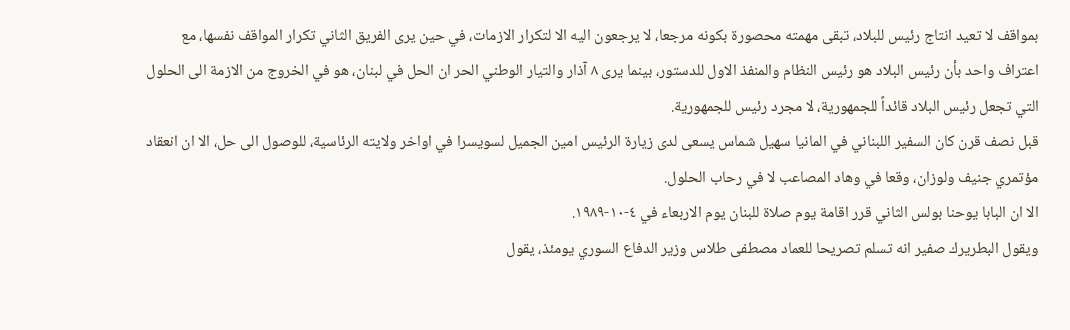بمواقف لا تعيد انتاج رئيس للبلاد، تبقى مهمته محصورة بكونه مرجعا، لا يرجعون اليه الا لتكرار الازمات، في حين يرى الفريق الثاني تكرار المواقف نفسها، مع اعتراف واحد بأن رئيس البلاد هو رئيس النظام والمنفذ الاول للدستور، بينما يرى ٨ آذار والتيار الوطني الحر ان الحل في لبنان، هو في الخروج من الازمة الى الحلول التي تجعل رئيس البلاد قائداً للجمهورية، لا مجرد رئيس للجمهورية.
قبل نصف قرن كان السفير اللبناني في المانيا سهيل شماس يسعى لدى زيارة الرئيس امين الجميل لسويسرا في اواخر ولايته الرئاسية، للوصول الى حل، الا ان انعقاد مؤتمري جنيف ولوزان، وقعا في وهاد المصاعب لا في رحاب الحلول.
الا ان البابا يوحنا بولس الثاني قرر اقامة يوم صلاة للبنان يوم الاربعاء في ٤-١٠-١٩٨٩.
ويقول البطريرك صفير انه تسلم تصريحا للعماد مصطفى طلاس وزير الدفاع السوري يومئذ، يقول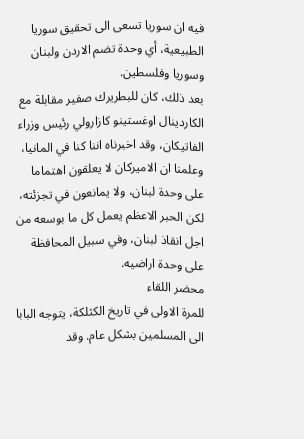فيه ان سوريا تسعى الى تحقيق سوريا الطبيعية، أي وحدة تضم الاردن ولبنان وسوريا وفلسطين.
بعد ذلك، كان للبطريرك صفير مقابلة مع الكاردينال اوغستينو كازارولي رئيس وزراء الفاتيكان، وقد اخبرناه اننا كنا في المانيا، وعلمنا ان الاميركان لا يعلقون اهتماما على وحدة لبنان، ولا يمانعون في تجزئته، لكن الحبر الاعظم يعمل كل ما بوسعه من اجل انقاذ لبنان، وفي سبيل المحافظة على وحدة اراضيه.
محضر اللقاء
للمرة الاولى في تاريخ الكثلكة، يتوجه البابا الى المسلمين بشكل عام. وقد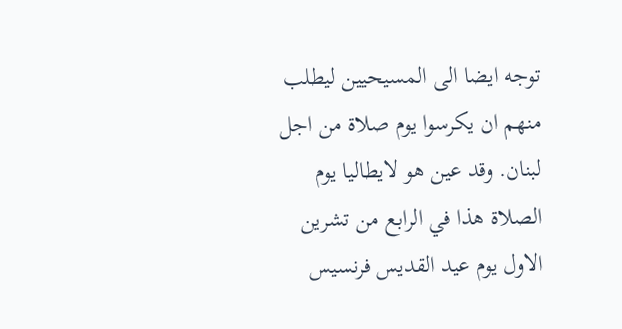توجه ايضا الى المسيحيين ليطلب منهم ان يكرسوا يوم صلاة من اجل لبنان. وقد عين هو لايطاليا يوم الصلاة هذا في الرابع من تشرين الاول يوم عيد القديس فرنسيس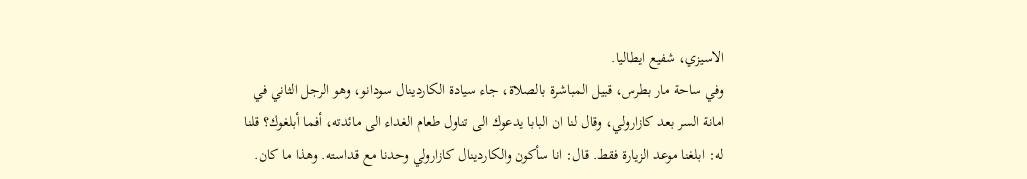الاسيزي، شفيع ايطاليا.
وفي ساحة مار بطرس، قبيل المباشرة بالصلاة، جاء سيادة الكاردينال سودانو، وهو الرجل الثاني في امانة السر بعد كازارولي، وقال لنا ان البابا يدعوك الى تناول طعام الغداء الى مائدته، أفما أبلغوك؟ قلنا له: ابلغنا موعد الزيارة فقط. قال: انا سأكون والكاردينال كازارولي وحدنا مع قداسته. وهذا ما كان.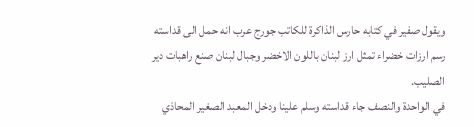ويقول صفير في كتابه حارس الذاكرة للكاتب جورج عرب انه حمل الى قداسته رسم ارزات خضراء تمثل ارز لبنان باللون الاخضر وجبال لبنان صنع راهبات دير الصليب.
في الواحدة والنصف جاء قداسته وسلم علينا ودخل المعبد الصغير المحاذي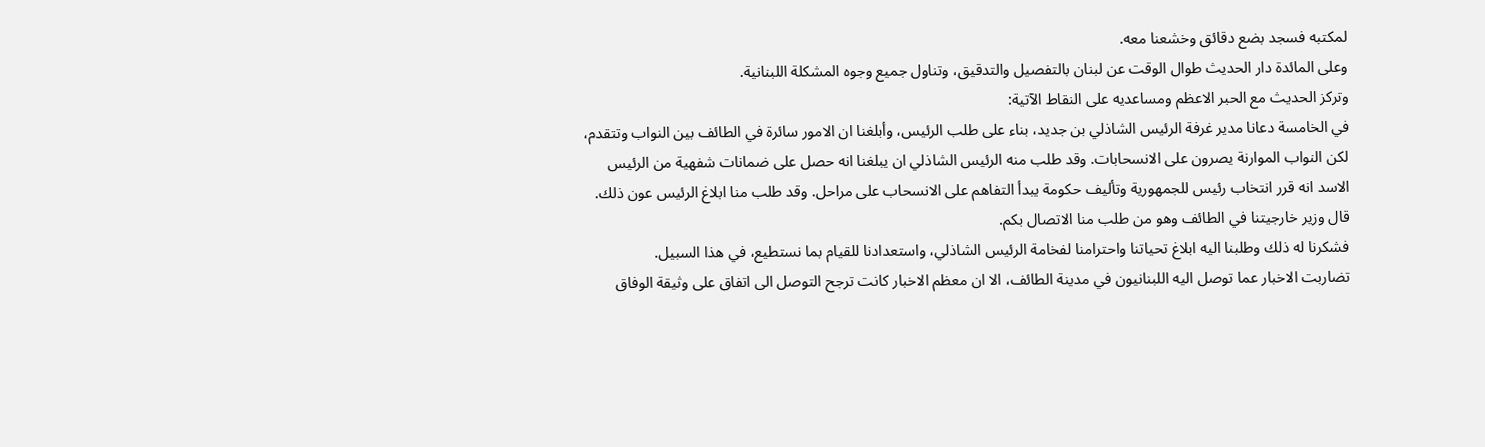لمكتبه فسجد بضع دقائق وخشعنا معه.
وعلى المائدة دار الحديث طوال الوقت عن لبنان بالتفصيل والتدقيق، وتناول جميع وجوه المشكلة اللبنانية.
وتركز الحديث مع الحبر الاعظم ومساعديه على النقاط الآتية:
في الخامسة دعانا مدير غرفة الرئيس الشاذلي بن جديد، بناء على طلب الرئيس، وأبلغنا ان الامور سائرة في الطائف بين النواب وتتقدم، لكن النواب الموارنة يصرون على الانسحابات. وقد طلب منه الرئيس الشاذلي ان يبلغنا انه حصل على ضمانات شفهية من الرئيس الاسد انه قرر انتخاب رئيس للجمهورية وتأليف حكومة يبدأ التفاهم على الانسحاب على مراحل. وقد طلب منا ابلاغ الرئيس عون ذلك. قال وزير خارجيتنا في الطائف وهو من طلب منا الاتصال بكم.
فشكرنا له ذلك وطلبنا اليه ابلاغ تحياتنا واحترامنا لفخامة الرئيس الشاذلي، واستعدادنا للقيام بما نستطيع، في هذا السبيل.
تضاربت الاخبار عما توصل اليه اللبنانيون في مدينة الطائف، الا ان معظم الاخبار كانت ترجح التوصل الى اتفاق على وثيقة الوفاق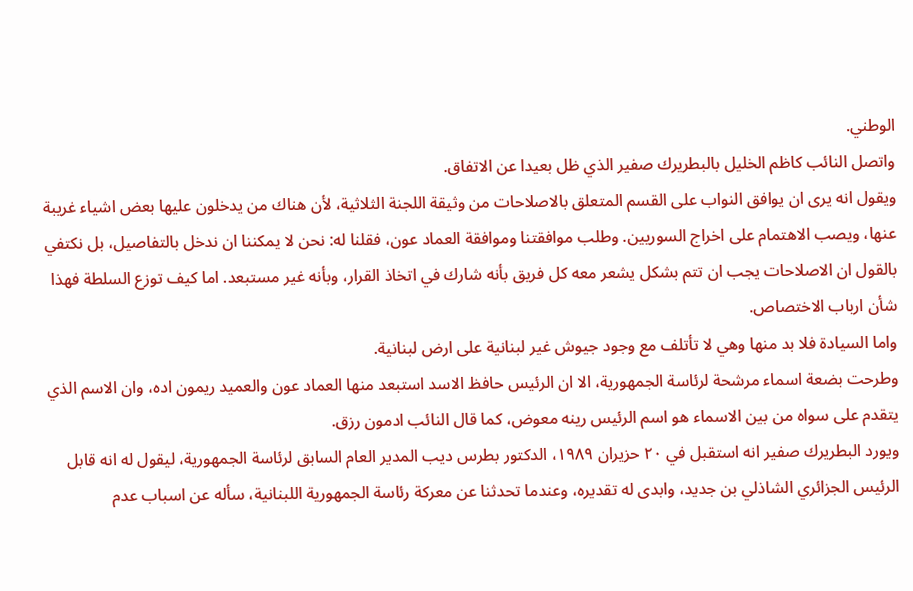الوطني.
واتصل النائب كاظم الخليل بالبطريرك صفير الذي ظل بعيدا عن الاتفاق.
ويقول انه يرى ان يوافق النواب على القسم المتعلق بالاصلاحات من وثيقة اللجنة الثلاثية، لأن هناك من يدخلون عليها بعض اشياء غريبة عنها، ويصب الاهتمام على اخراج السوريين. وطلب موافقتنا وموافقة العماد عون، فقلنا له: نحن لا يمكننا ان ندخل بالتفاصيل، بل نكتفي بالقول ان الاصلاحات يجب ان تتم بشكل يشعر معه كل فريق بأنه شارك في اتخاذ القرار، وبأنه غير مستبعد. اما كيف توزع السلطة فهذا شأن ارباب الاختصاص.
واما السيادة فلا بد منها وهي لا تأتلف مع وجود جيوش غير لبنانية على ارض لبنانية.
وطرحت بضعة اسماء مرشحة لرئاسة الجمهورية، الا ان الرئيس حافظ الاسد استبعد منها العماد عون والعميد ريمون اده، وان الاسم الذي يتقدم على سواه من بين الاسماء هو اسم الرئيس رينه معوض، كما قال النائب ادمون رزق.
ويورد البطريرك صفير انه استقبل في ٢٠ حزيران ١٩٨٩، الدكتور بطرس ديب المدير العام السابق لرئاسة الجمهورية، ليقول له انه قابل الرئيس الجزائري الشاذلي بن جديد، وابدى له تقديره، وعندما تحدثنا عن معركة رئاسة الجمهورية اللبنانية، سأله عن اسباب عدم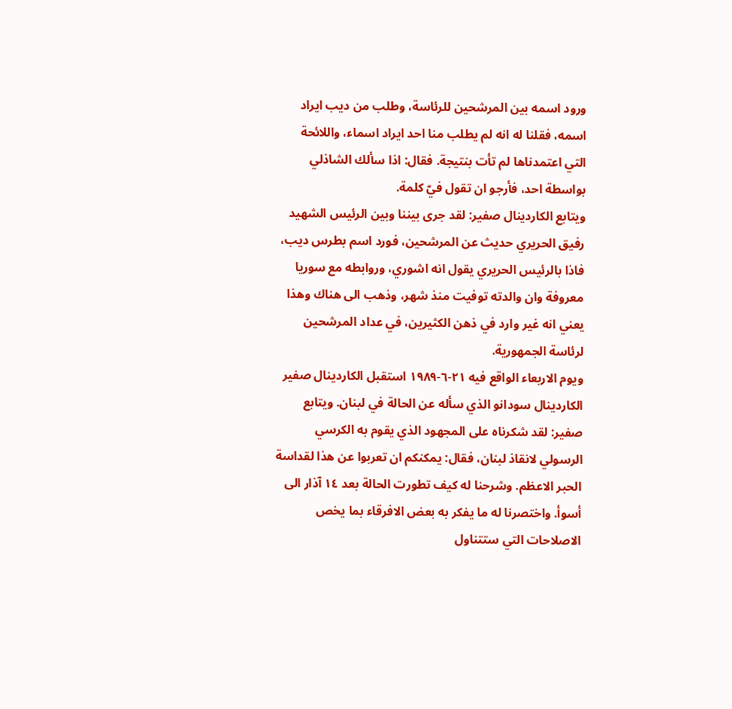ورود اسمه بين المرشحين للرئاسة، وطلب من ديب ايراد اسمه، فقلنا له انه لم يطلب منا احد ايراد اسماء، واللائحة التي اعتمدناها لم تأت بنتيجة. فقال: اذا سألك الشاذلي بواسطة احد، فأرجو ان تقول فيّ كلمة.
ويتابع الكاردينال صفير: لقد جرى بيننا وبين الرئيس الشهيد رفيق الحريري حديث عن المرشحين، فورد اسم بطرس ديب، فاذا بالرئيس الحريري يقول انه اشوري، وروابطه مع سوريا معروفة وان والدته توفيت منذ شهر، وذهب الى هناك وهذا يعني انه غير وارد في ذهن الكثيرين، في عداد المرشحين لرئاسة الجمهورية.
ويوم الاربعاء الواقع فيه ٢١-٦-١٩٨٩ استقبل الكاردينال صفير الكاردينال سودانو الذي سأله عن الحالة في لبنان. ويتابع صفير: لقد شكرناه على المجهود الذي يقوم به الكرسي الرسولي لانقاذ لبنان، فقال: يمكنكم ان تعربوا عن هذا لقداسة الحبر الاعظم. وشرحنا له كيف تطورت الحالة بعد ١٤ آذار الى أسوأ. واختصرنا له ما يفكر به بعض الافرقاء بما يخص الاصلاحات التي ستتناول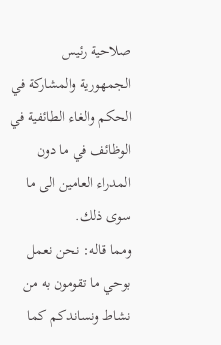صلاحية رئيس الجمهورية والمشاركة في الحكم والغاء الطائفية في الوظائف في ما دون المدراء العامين الى ما سوى ذلك.
ومما قاله: نحن نعمل بوحي ما تقومون به من نشاط ونساندكم كما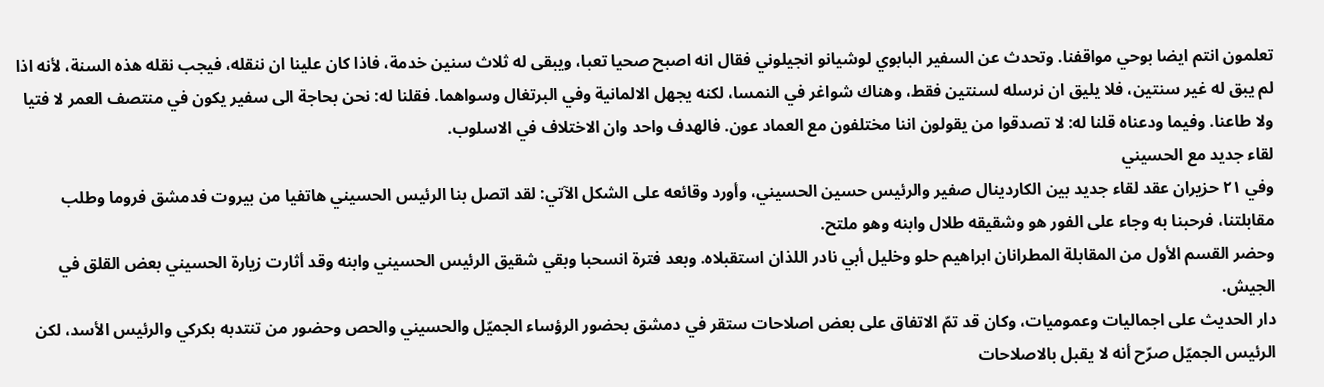تعلمون انتم ايضا بوحي مواقفنا. وتحدث عن السفير البابوي لوشيانو انجيلوني فقال انه اصبح صحيا تعبا، ويبقى له ثلاث سنين خدمة، فاذا كان علينا ان ننقله، فيجب نقله هذه السنة، لأنه اذا لم يبق له غير سنتين، فلا يليق ان نرسله لسنتين فقط، وهناك شواغر في النمسا، لكنه يجهل الالمانية وفي البرتغال وسواهما. فقلنا له: نحن بحاجة الى سفير يكون في منتصف العمر لا فتيا ولا طاعنا. وفيما ودعناه قلنا له: لا تصدقوا من يقولون اننا مختلفون مع العماد عون. فالهدف واحد وان الاختلاف في الاسلوب.
لقاء جديد مع الحسيني
وفي ٢١ حزيران عقد لقاء جديد بين الكاردينال صفير والرئيس حسين الحسيني، وأورد وقائعه على الشكل الآتي: لقد اتصل بنا الرئيس الحسيني هاتفيا من بيروت فدمشق فروما وطلب مقابلتنا، فرحبنا به وجاء على الفور هو وشقيقه طلال وابنه وهو ملتح.
وحضر القسم الأول من المقابلة المطرانان ابراهيم حلو وخليل أبي نادر اللذان استقبلاه. وبعد فترة انسحبا وبقي شقيق الرئيس الحسيني وابنه وقد أثارت زيارة الحسيني بعض القلق في الجيش.
دار الحديث على اجماليات وعموميات، وكان قد تمّ الاتفاق على بعض اصلاحات ستقر في دمشق بحضور الرؤساء الجميّل والحسيني والحص وحضور من تنتدبه بكركي والرئيس الأسد، لكن الرئيس الجميّل صرّح أنه لا يقبل بالاصلاحات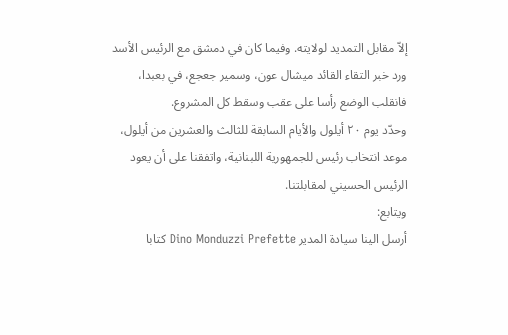إلاّ مقابل التمديد لولايته. وفيما كان في دمشق مع الرئيس الأسد ورد خبر التقاء القائد ميشال عون، وسمير جعجع، في بعبدا، فانقلب الوضع رأسا على عقب وسقط كل المشروع.
وحدّد يوم ٢٠ أيلول والأيام السابقة للثالث والعشرين من أيلول، موعد انتخاب رئيس للجمهورية اللبنانية، واتفقنا على أن يعود الرئيس الحسيني لمقابلتنا.
ويتابع:
أرسل الينا سيادة المدير Dino Monduzzi Prefette كتابا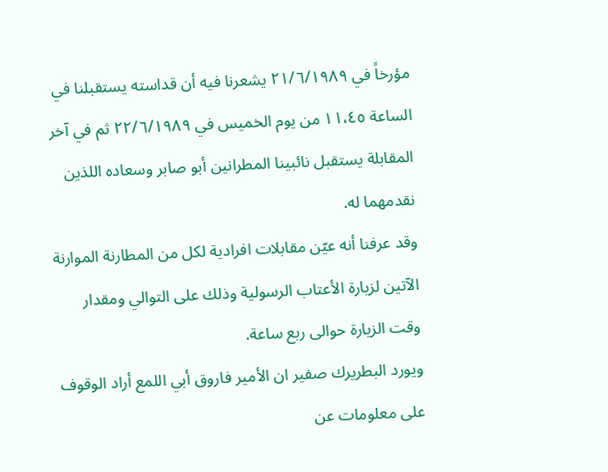مؤرخاً في ٢١/٦/١٩٨٩ يشعرنا فيه أن قداسته يستقبلنا في الساعة ١١،٤٥ من يوم الخميس في ٢٢/٦/١٩٨٩ ثم في آخر المقابلة يستقبل نائبينا المطرانين أبو صابر وسعاده اللذين نقدمهما له.
وقد عرفنا أنه عيّن مقابلات افرادية لكل من المطارنة الموارنة الآتين لزيارة الأعتاب الرسولية وذلك على التوالي ومقدار وقت الزيارة حوالى ربع ساعة.
ويورد البطريرك صفير ان الأمير فاروق أبي اللمع أراد الوقوف على معلومات عن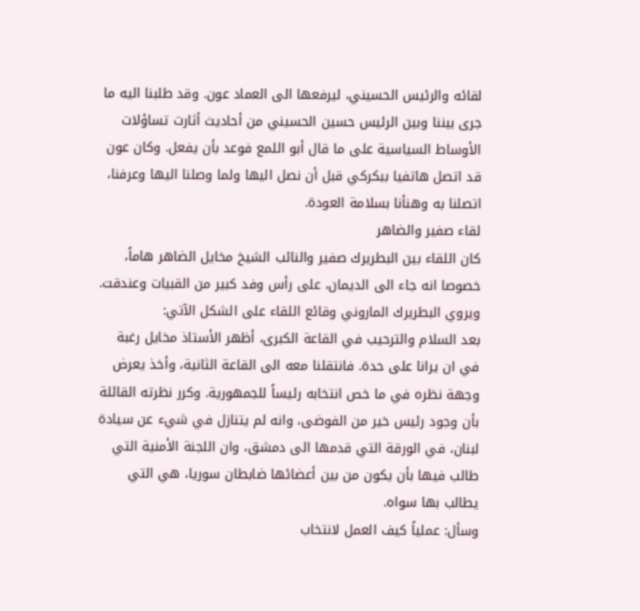لقائه والرئيس الحسيني، ليرفعها الى العماد عون. وقد طلبنا اليه ما جرى بيننا وبين الرئيس حسين الحسيني من أحاديث أثارت تساؤلات الأوساط السياسية على ما قال أبو اللمع فوعد بأن يفعل. وكان عون قد اتصل هاتفيا ببكركي قبل أن نصل اليها ولما وصلنا اليها وعرفنا، اتصلنا به وهنأنا بسلامة العودة.
لقاء صفير والضاهر
كان اللقاء بين البطريرك صفير والنائب الشيخ مخايل الضاهر هاماً، خصوصا انه جاء الى الديمان، على رأس وفد كبير من القبيات وعندقت.
ويروي البطريرك الماروني وقائع اللقاء على الشكل الآتي:
بعد السلام والترحيب في القاعة الكبرى، أظهر الأستاذ مخايل رغبة في ان يرانا على حدة. فانتقلنا معه الى القاعة الثانية، وأخذ يعرض وجهة نظره في ما خص انتخابه رئيساً للجمهورية. وكرر نظرته القائلة بأن وجود رئيس خير من الفوضى، وانه لم يتنازل في شيء عن سيادة لبنان، في الورقة التي قدمها الى دمشق، وان اللجنة الأمنية التي طالب فيها بأن يكون من بين أعضائها ضابطان سوريا، هي التي يطالب بها سواه.
وسأل: عملياً كيف العمل لانتخاب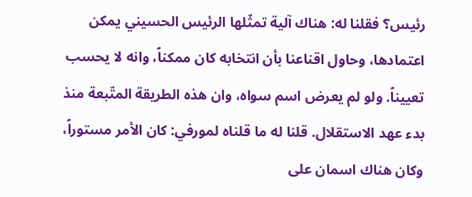رئيس؟ فقلنا له: هناك آلية تمثّلها الرئيس الحسيني يمكن اعتمادها، وحاول اقناعنا بأن انتخابه كان ممكناً، وانه لا يحسب تعييناً. ولو لم يعرض اسم سواه، وان هذه الطريقة المتّبعة منذ بدء عهد الاستقلال. قلنا له ما قلناه لمورفي: كان الأمر مستوراً، وكان هناك اسمان على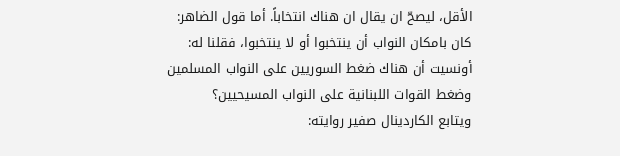الأقل، ليصحّ ان يقال ان هناك انتخاباً. أما قول الضاهر: كان بامكان النواب أن ينتخبوا أو لا ينتخبوا، فقلنا له: أونسيت أن هناك ضغط السوريين على النواب المسلمين وضغط القوات اللبنانية على النواب المسيحيين؟
ويتابع الكاردينال صفير روايته: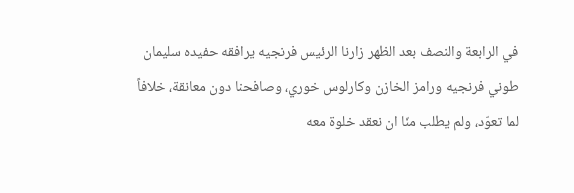في الرابعة والنصف بعد الظهر زارنا الرئيس فرنجيه يرافقه حفيده سليمان طوني فرنجيه ورامز الخازن وكارلوس خوري، وصافحنا دون معانقة، خلافاً لما تعوّد، ولم يطلب منّا ان نعقد خلوة معه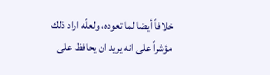خلافاً أيضا لما تعوده، ولعلّه اراد ذلك مؤشراً على انه يريد ان يحافظ على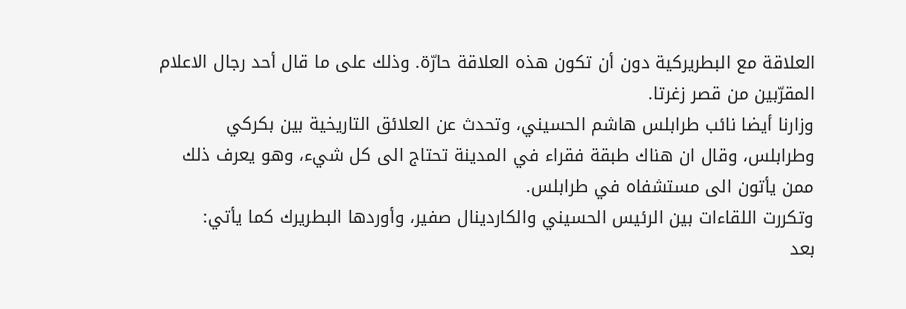العلاقة مع البطريركية دون أن تكون هذه العلاقة حارّة. وذلك على ما قال أحد رجال الاعلام المقرّبين من قصر زغرتا.
وزارنا أيضا نائب طرابلس هاشم الحسيني، وتحدث عن العلائق التاريخية بين بكركي وطرابلس، وقال ان هناك طبقة فقراء في المدينة تحتاج الى كل شيء، وهو يعرف ذلك ممن يأتون الى مستشفاه في طرابلس.
وتكررت اللقاءات بين الرئيس الحسيني والكاردينال صفير، وأوردها البطريرك كما يأتي:
بعد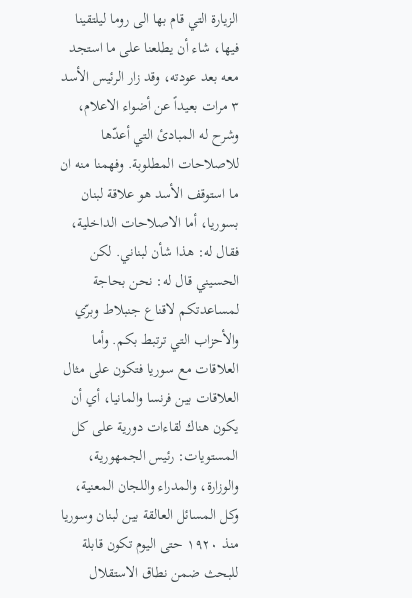الزيارة التي قام بها الى روما ليلتقينا فيها، شاء أن يطلعنا على ما استجد معه بعد عودته، وقد زار الرئيس الأسد ٣ مرات بعيداً عن أضواء الاعلام، وشرح له المبادئ التي أعدّها للاصلاحات المطلوبة. وفهمنا منه ان ما استوقف الأسد هو علاقة لبنان بسوريا، أما الاصلاحات الداخلية، فقال له: هذا شأن لبناني. لكن الحسيني قال له: نحن بحاجة لمساعدتكم لاقناع جنبلاط وبرّي والأحزاب التي ترتبط بكم. وأما العلاقات مع سوريا فتكون على مثال العلاقات بين فرنسا والمانيا، أي أن يكون هناك لقاءات دورية على كل المستويات: رئيس الجمهورية، والوزارة، والمدراء واللجان المعنية، وكل المسائل العالقة بين لبنان وسوريا منذ ١٩٢٠ حتى اليوم تكون قابلة للبحث ضمن نطاق الاستقلال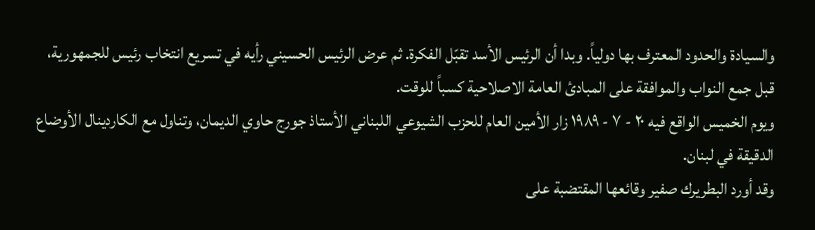والسيادة والحدود المعترف بها دولياً. وبدا أن الرئيس الأسد تقبّل الفكرة. ثم عرض الرئيس الحسيني رأيه في تسريع انتخاب رئيس للجمهورية، قبل جمع النواب والموافقة على المبادئ العامة الاصلاحية كسباً للوقت.
ويوم الخميس الواقع فيه ٢٠ - ٧ - ١٩٨٩ زار الأمين العام للحزب الشيوعي اللبناني الأستاذ جورج حاوي الديمان، وتناول مع الكاردينال الأوضاع الدقيقة في لبنان.
وقد أورد البطريرك صفير وقائعها المقتضبة على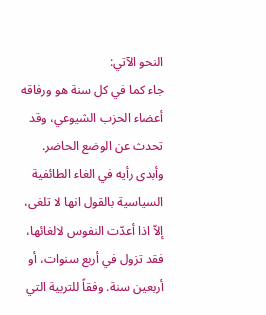النحو الآتي:
جاء كما في كل سنة هو ورفاقه أعضاء الحزب الشيوعي، وقد تحدث عن الوضع الحاضر. وأبدى رأيه في الغاء الطائفية السياسية بالقول انها لا تلغى، إلاّ اذا أعدّت النفوس لالغائها، فقد تزول في أربع سنوات، أو أربعين سنة. وفقاً للتربية التي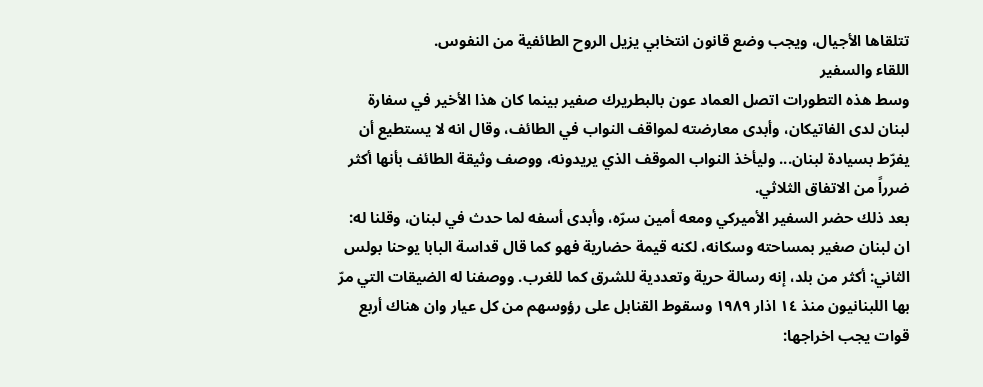تتلقاها الأجيال، ويجب وضع قانون انتخابي يزيل الروح الطائفية من النفوس.
اللقاء والسفير
وسط هذه التطورات اتصل العماد عون بالبطريرك صفير بينما كان هذا الأخير في سفارة لبنان لدى الفاتيكان، وأبدى معارضته لمواقف النواب في الطائف، وقال انه لا يستطيع أن يفرّط بسيادة لبنان... وليأخذ النواب الموقف الذي يريدونه، ووصف وثيقة الطائف بأنها أكثر ضرراً من الاتفاق الثلاثي.
بعد ذلك حضر السفير الأميركي ومعه أمين سرّه، وأبدى أسفه لما حدث في لبنان، وقلنا له: ان لبنان صغير بمساحته وسكانه، لكنه قيمة حضارية فهو كما قال قداسة البابا يوحنا بولس الثاني: أكثر من بلد، إنه رسالة حرية وتعددية للشرق كما للغرب. ووصفنا له الضيقات التي مرّ بها اللبنانيون منذ ١٤ اذار ١٩٨٩ وسقوط القنابل على رؤوسهم من كل عيار وان هناك أربع قوات يجب اخراجها: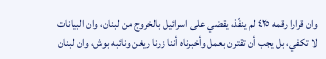وان قرارا رقمه ٤٢٥ لم ينفّذ، يقضي على اسرائيل بالخروج من لبنان، وان البيانات لا تكفي، بل يجب أن تقترن بعمل وأخبرناه أننا زرنا ريغن ونائبه بوش، وان لبنان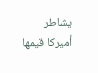يشاطر أميركا قيمها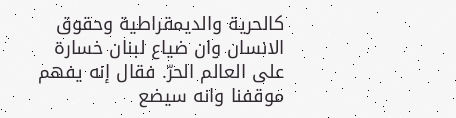كالحرية والديمقراطية وحقوق الانسان وان ضياع لبنان خسارة على العالم الحرّ. فقال إنه يفهم موقفنا وانه سيضع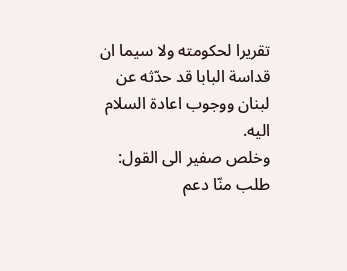تقريرا لحكومته ولا سيما ان قداسة البابا قد حدّثه عن لبنان ووجوب اعادة السلام اليه.
وخلص صفير الى القول:
طلب منّا دعم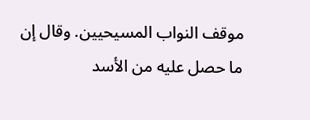موقف النواب المسيحيين. وقال إن ما حصل عليه من الأسد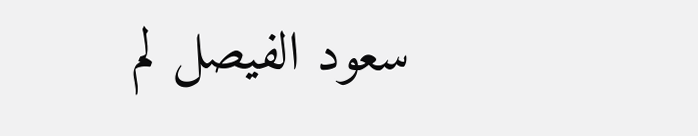سعود الفيصل لم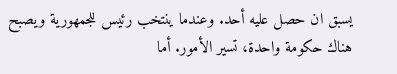يسبق ان حصل عليه أحد. وعندما ينتخب رئيس للجمهورية ويصبح هناك حكومة واحدة، تسير الأمور. أما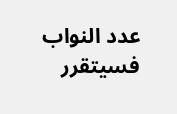عدد النواب فسيتقرر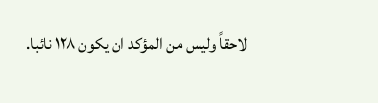لاحقاً وليس من المؤكد ان يكون ١٢٨ نائبا.